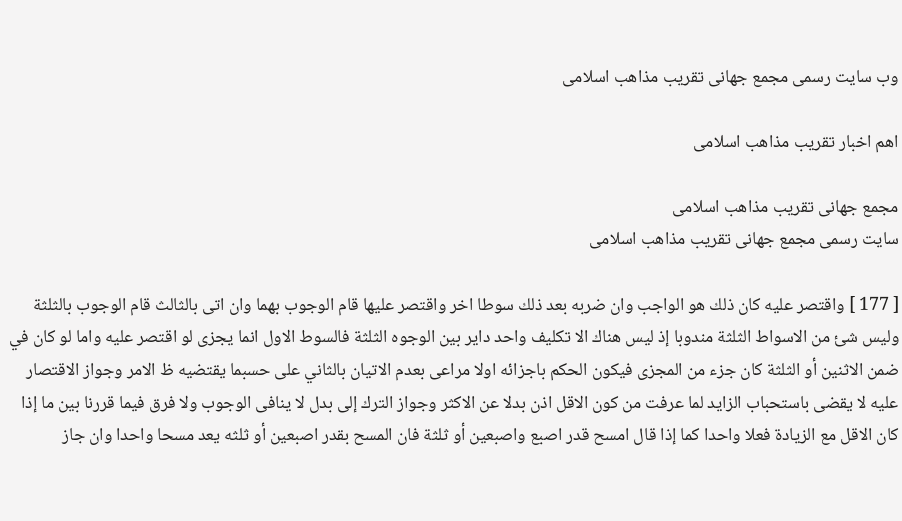وب سایت رسمی مجمع جهانى تقريب مذاهب اسلامى

اهم اخبار تقریب مذاهب اسلامی

مجمع جهانى تقريب مذاهب اسلامى
سایت رسمی مجمع جهانى تقريب مذاهب اسلامى

[ 177 ] واقتصر عليه كان ذلك هو الواجب وان ضربه بعد ذلك سوطا اخر واقتصر عليها قام الوجوب بهما وان اتى بالثالث قام الوجوب بالثلثة وليس شئ من الاسواط الثلثة مندوبا إذ ليس هناك الا تكليف واحد داير بين الوجوه الثلثة فالسوط الاول انما يجزى لو اقتصر عليه واما لو كان في ضمن الاثنين أو الثلثة كان جزء من المجزى فيكون الحكم باجزائه اولا مراعى بعدم الاتيان بالثاني على حسبما يقتضيه ظ الامر وجواز الاقتصار عليه لا يقضى باستحباب الزايد لما عرفت من كون الاقل اذن بدلا عن الاكثر وجواز الترك إلى بدل لا ينافى الوجوب ولا فرق فيما قررنا بين ما إذا كان الاقل مع الزيادة فعلا واحدا كما إذا قال امسح قدر اصبع واصبعين أو ثلثة فان المسح بقدر اصبعين أو ثلثه يعد مسحا واحدا وان جاز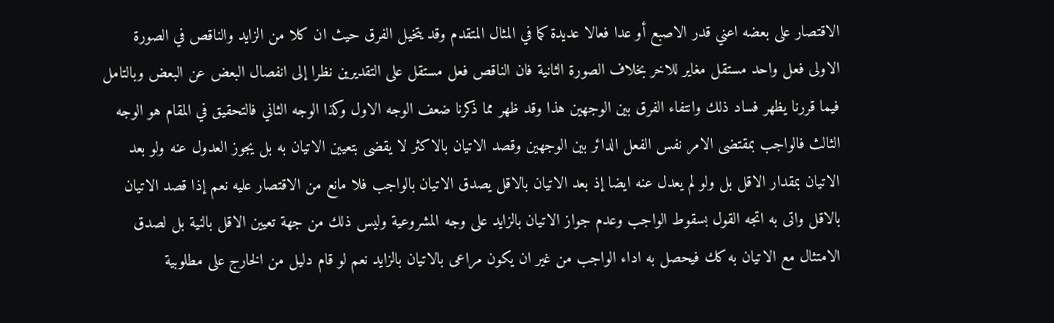الاقتصار على بعضه اعني قدر الاصبع أو عدا فعالا عديدة كما في المثال المتقدم وقد يتخيل الفرق حيث ان كلا من الزايد والناقص في الصورة الاولى فعل واحد مستقل مغاير للاخر بخلاف الصورة الثانية فان الناقص فعل مستقل على التقديرين نظرا إلى انفصال البعض عن البعض وبالتامل فيما قررنا يظهر فساد ذلك وانتفاء الفرق بين الوجهين هذا وقد ظهر مما ذكرنا ضعف الوجه الاول وكذا الوجه الثاني فالتحقيق في المقام هو الوجه الثالث فالواجب بمقتضى الامر نفس الفعل الدائر بين الوجهين وقصد الاتيان بالاكثر لا يقضى بتعيين الاتيان به بل يجوز العدول عنه ولو بعد الاتيان بمقدار الاقل بل ولو لم يعدل عنه ايضا إذ بعد الاتيان بالاقل يصدق الاتيان بالواجب فلا مانع من الاقتصار عليه نعم إذا قصد الاتيان بالاقل واتى به اتجه القول بسقوط الواجب وعدم جواز الاتيان بالزايد على وجه المشروعية وليس ذلك من جهة تعيين الاقل بالنية بل لصدق الامتثال مع الاتيان به كك فيحصل به اداء الواجب من غير ان يكون مراعى بالاتيان بالزايد نعم لو قام دليل من الخارج على مطلوبية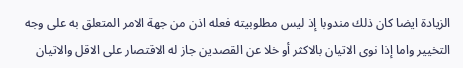الزيادة ايضا كان ذلك مندوبا إذ ليس مطلوبيته فعله اذن من جهة الامر المتعلق به على وجه التخيير واما إذا نوى الاتيان بالاكثر أو خلا عن القصدين جاز له الاقتصار على الاقل والاتيان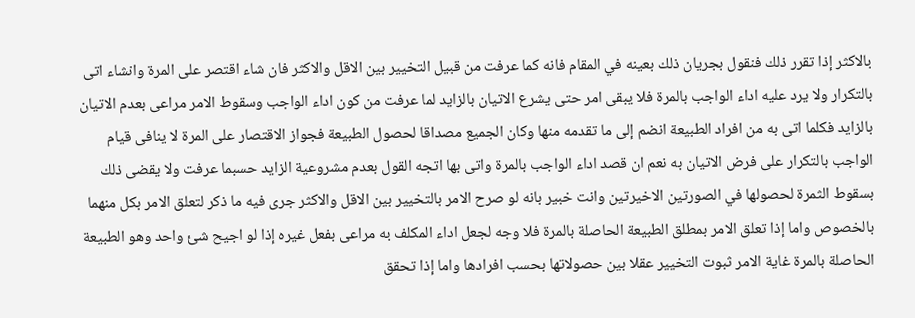بالاكثر إذا تقرر ذلك فنقول بجريان ذلك بعينه في المقام فانه كما عرفت من قبيل التخيير بين الاقل والاكثر فان شاء اقتصر على المرة وانشاء اتى بالتكرار ولا يرد عليه اداء الواجب بالمرة فلا يبقى امر حتى يشرع الاتيان بالزايد لما عرفت من كون اداء الواجب وسقوط الامر مراعى بعدم الاتيان بالزايد فكلما اتى به من افراد الطبيعة انضم إلى ما تقدمه منها وكان الجميع مصداقا لحصول الطبيعة فجواز الاقتصار على المرة لا ينافى قيام الواجب بالتكرار على فرض الاتيان به نعم ان قصد اداء الواجب بالمرة واتى بها اتجه القول بعدم مشروعية الزايد حسبما عرفت ولا يقضى ذلك بسقوط الثمرة لحصولها في الصورتين الاخيرتين وانت خبير بانه لو صرح الامر بالتخيير بين الاقل والاكثر جرى فيه ما ذكر لتعلق الامر بكل منهما بالخصوص واما إذا تعلق الامر بمطلق الطبيعة الحاصلة بالمرة فلا وجه لجعل اداء المكلف به مراعى بفعل غيره إذا لو اجيح شئ واحد وهو الطبيعة الحاصلة بالمرة غاية الامر ثبوت التخيير عقلا بين حصولاتها بحسب افرادها واما إذا تحقق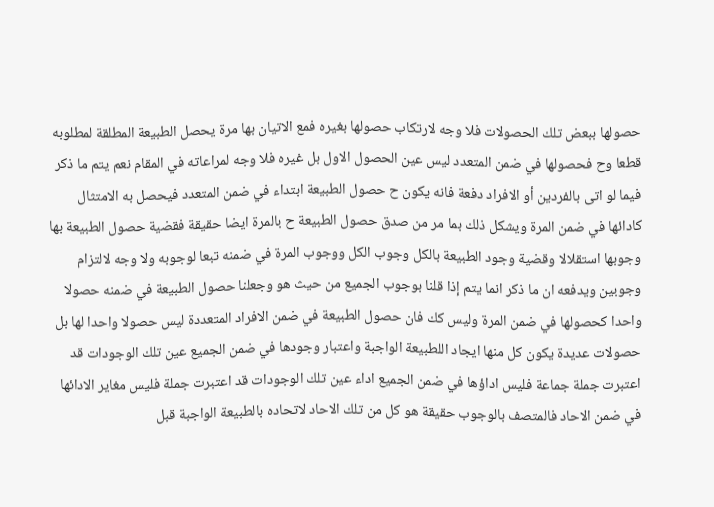حصولها ببعض تلك الحصولات فلا وجه لارتكاب حصولها بغيره فمع الاتيان بها مرة يحصل الطبيعة المطلقة لمطلوبه قطعا وح فحصولها في ضمن المتعدد ليس عين الحصول الاول بل غيره فلا وجه لمراعاته في المقام نعم يتم ما ذكر فيما لو اتى بالفردين أو الافراد دفعة فانه يكون ح حصول الطبيعة ابتداء في ضمن المتعدد فيحصل به الامتثال كادائها في ضمن المرة ويشكل ذلك بما مر من صدق حصول الطبيعة ح بالمرة ايضا حقيقة فقضية حصول الطبيعة بها وجوبها استقلالا وقضية وجود الطبيعة بالكل وجوب الكل ووجوب المرة في ضمنه تبعا لوجوبه ولا وجه لالتزام وجوبين ويدفعه ان ما ذكر انما يتم إذا قلنا بوجوب الجميع من حيث هو وجعلنا حصول الطبيعة في ضمنه حصولا واحدا كحصولها في ضمن المرة وليس كك فان حصول الطبيعة في ضمن الافراد المتعددة ليس حصولا واحدا لها بل حصولات عديدة يكون كل منها ايجاد اللطبيعة الواجبة واعتبار وجودها في ضمن الجميع عين تلك الوجودات قد اعتبرت جملة جماعة فليس اداؤها في ضمن الجميع اداء عين تلك الوجودات قد اعتبرت جملة فليس مغاير الادائها في ضمن الاحاد فالمتصف بالوجوب حقيقة هو كل من تلك الاحاد لاتحاده بالطبيعة الواجبة قبل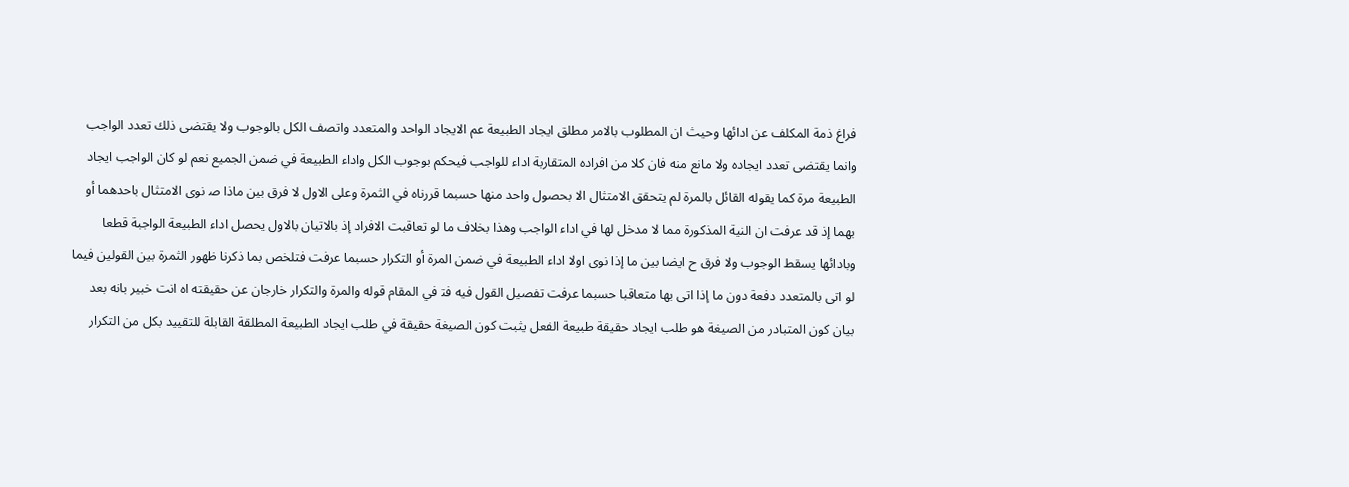فراغ ذمة المكلف عن ادائها وحيث ان المطلوب بالامر مطلق ايجاد الطبيعة عم الايجاد الواحد والمتعدد واتصف الكل بالوجوب ولا يقتضى ذلك تعدد الواجب وانما يقتضى تعدد ايجاده ولا مانع منه فان كلا من افراده المتقاربة اداء للواجب فيحكم بوجوب الكل واداء الطبيعة في ضمن الجميع نعم لو كان الواجب ايجاد الطبيعة مرة كما يقوله القائل بالمرة لم يتحقق الامتثال الا بحصول واحد منها حسبما قررناه في الثمرة وعلى الاول لا فرق بين ماذا ص‍ نوى الامتثال باحدهما أو بهما إذ قد عرفت ان النية المذكورة مما لا مدخل لها في اداء الواجب وهذا بخلاف ما لو تعاقبت الافراد إذ بالاتيان بالاول يحصل اداء الطبيعة الواجبة قطعا وبادائها يسقط الوجوب ولا فرق ح ايضا بين ما إذا نوى اولا اداء الطبيعة في ضمن المرة أو التكرار حسبما عرفت فتلخص بما ذكرنا ظهور الثمرة بين القولين فيما لو اتى بالمتعدد دفعة دون ما إذا اتى بها متعاقبا حسبما عرفت تفصيل القول فيه فت‍ في المقام قوله والمرة والتكرار خارجان عن حقيقته اه انت خبير بانه بعد بيان كون المتبادر من الصيغة هو طلب ايجاد حقيقة طبيعة الفعل يثبت كون الصيغة حقيقة في طلب ايجاد الطبيعة المطلقة القابلة للتقييد بكل من التكرار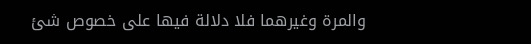والمرة وغيرهما فلا دلالة فيها على خصوص شئ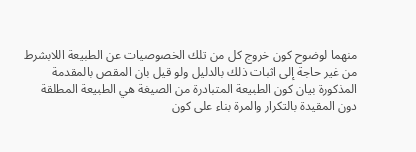منهما لوضوح كون خروج كل من تلك الخصوصيات عن الطبيعة اللابشرط من غير حاجة إلى اثبات ذلك بالدليل ولو قيل بان المقص بالمقدمة المذكورة بيان كون الطبيعة المتبادرة من الصيغة هي الطبيعة المطلقة دون المقيدة بالتكرار والمرة بناء على كون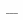___